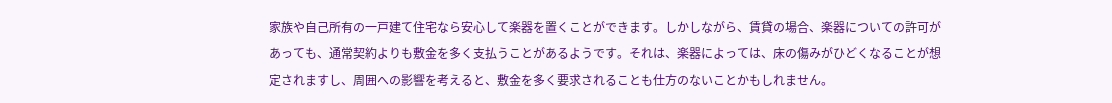家族や自己所有の一戸建て住宅なら安心して楽器を置くことができます。しかしながら、賃貸の場合、楽器についての許可があっても、通常契約よりも敷金を多く支払うことがあるようです。それは、楽器によっては、床の傷みがひどくなることが想定されますし、周囲への影響を考えると、敷金を多く要求されることも仕方のないことかもしれません。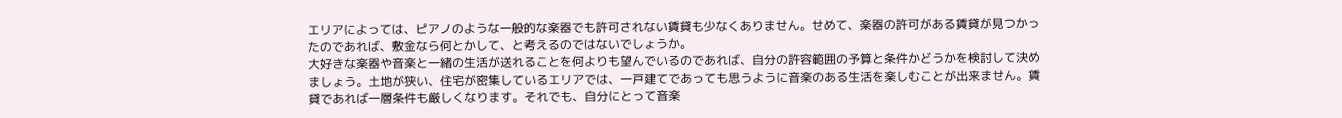エリアによっては、ピアノのような一般的な楽器でも許可されない賃貸も少なくありません。せめて、楽器の許可がある賃貸が見つかったのであれば、敷金なら何とかして、と考えるのではないでしょうか。
大好きな楽器や音楽と一緒の生活が送れることを何よりも望んでいるのであれば、自分の許容範囲の予算と条件かどうかを検討して決めましょう。土地が狭い、住宅が密集しているエリアでは、一戸建てであっても思うように音楽のある生活を楽しむことが出来ません。賃貸であれば一層条件も厳しくなります。それでも、自分にとって音楽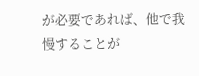が必要であれば、他で我慢することが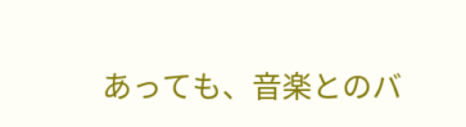あっても、音楽とのバ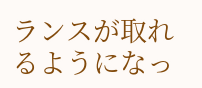ランスが取れるようになっ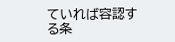ていれば容認する条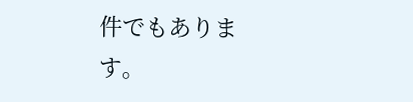件でもあります。